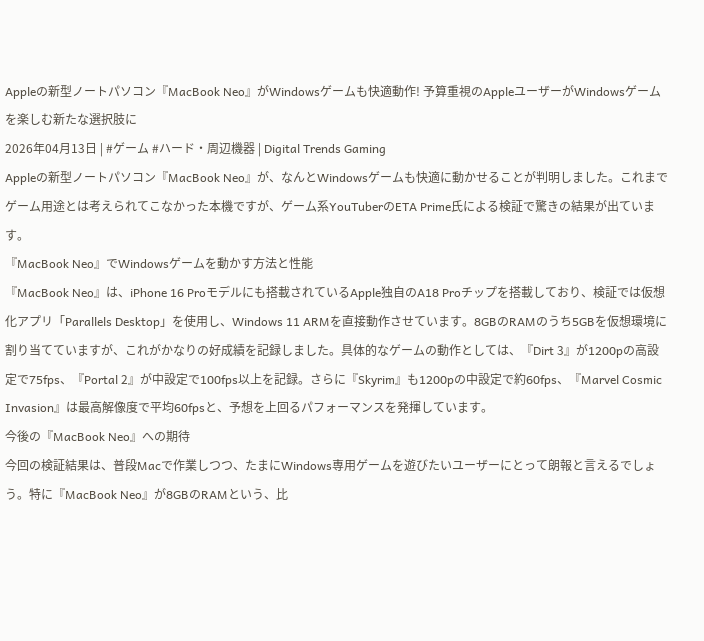Appleの新型ノートパソコン『MacBook Neo』がWindowsゲームも快適動作! 予算重視のAppleユーザーがWindowsゲームを楽しむ新たな選択肢に
2026年04月13日 | #ゲーム #ハード・周辺機器 | Digital Trends Gaming
Appleの新型ノートパソコン『MacBook Neo』が、なんとWindowsゲームも快適に動かせることが判明しました。これまでゲーム用途とは考えられてこなかった本機ですが、ゲーム系YouTuberのETA Prime氏による検証で驚きの結果が出ています。
『MacBook Neo』でWindowsゲームを動かす方法と性能
『MacBook Neo』は、iPhone 16 Proモデルにも搭載されているApple独自のA18 Proチップを搭載しており、検証では仮想化アプリ「Parallels Desktop」を使用し、Windows 11 ARMを直接動作させています。8GBのRAMのうち5GBを仮想環境に割り当てていますが、これがかなりの好成績を記録しました。具体的なゲームの動作としては、『Dirt 3』が1200pの高設定で75fps、『Portal 2』が中設定で100fps以上を記録。さらに『Skyrim』も1200pの中設定で約60fps、『Marvel Cosmic Invasion』は最高解像度で平均60fpsと、予想を上回るパフォーマンスを発揮しています。
今後の『MacBook Neo』への期待
今回の検証結果は、普段Macで作業しつつ、たまにWindows専用ゲームを遊びたいユーザーにとって朗報と言えるでしょう。特に『MacBook Neo』が8GBのRAMという、比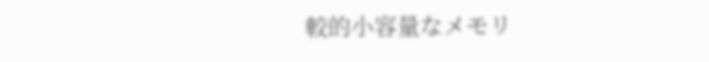較的小容量なメモリ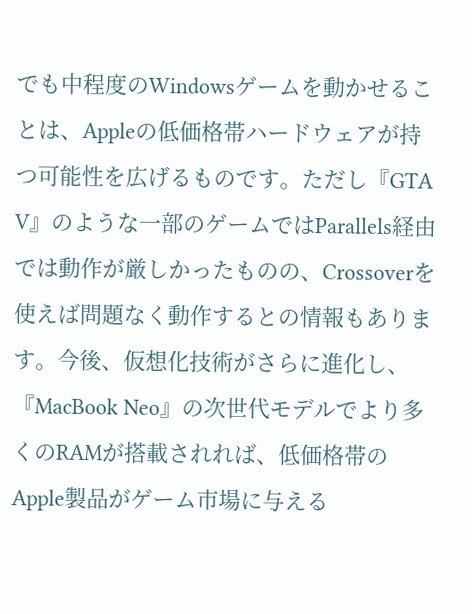でも中程度のWindowsゲームを動かせることは、Appleの低価格帯ハードウェアが持つ可能性を広げるものです。ただし『GTA V』のような一部のゲームではParallels経由では動作が厳しかったものの、Crossoverを使えば問題なく動作するとの情報もあります。今後、仮想化技術がさらに進化し、『MacBook Neo』の次世代モデルでより多くのRAMが搭載されれば、低価格帯のApple製品がゲーム市場に与える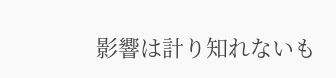影響は計り知れないも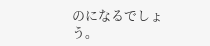のになるでしょう。